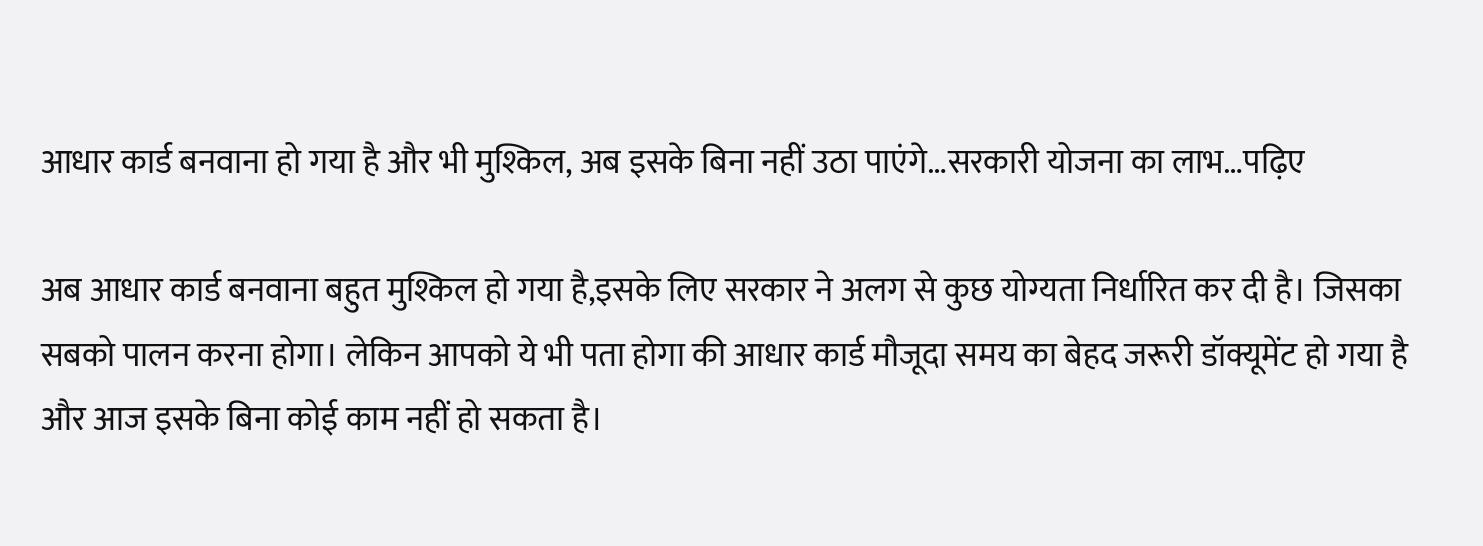आधार कार्ड बनवाना हो गया है और भी मुश्किल, अब इसके बिना नहीं उठा पाएंगे…सरकारी योजना का लाभ…पढ़िए

अब आधार कार्ड बनवाना बहुत मुश्किल हो गया है,इसके लिए सरकार ने अलग से कुछ योग्यता निर्धारित कर दी है। जिसका सबको पालन करना होगा। लेकिन आपको ये भी पता होगा की आधार कार्ड मौजूदा समय का बेहद जरूरी डॉक्यूमेंट हो गया है और आज इसके बिना कोई काम नहीं हो सकता है।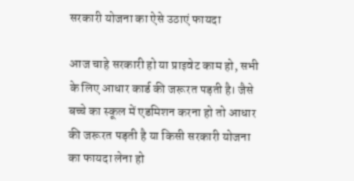सरकारी योजना का ऐसे उठाएं फायदा

आज चाहे सरकारी हो या प्राइवेट काम हो, सभी के लिए आधार कार्ड की जरूरत पड़ती है। जैसे बच्चे का स्कूल में एडमिशन करना हो तो आधार की जरूरत पड़ती है या किसी सरकारी योजना का फायदा लेना हो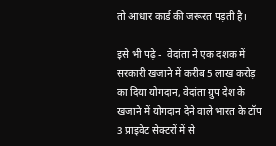तो आधार कार्ड की जरूरत पड़ती है।

इसे भी पढ़े -  वेदांता ने एक दशक में सरकारी खजाने में करीब 5 लाख करोड़ का दिया योगदान, वेदांता ग्रुप देश के खजाने में योगदान देने वाले भारत के टॉप 3 प्राइवेट सेक्टरों में से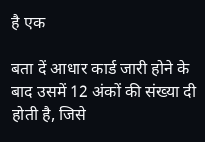है एक

बता दें आधार कार्ड जारी होने के बाद उसमें 12 अंकों की संख्या दी होती है, जिसे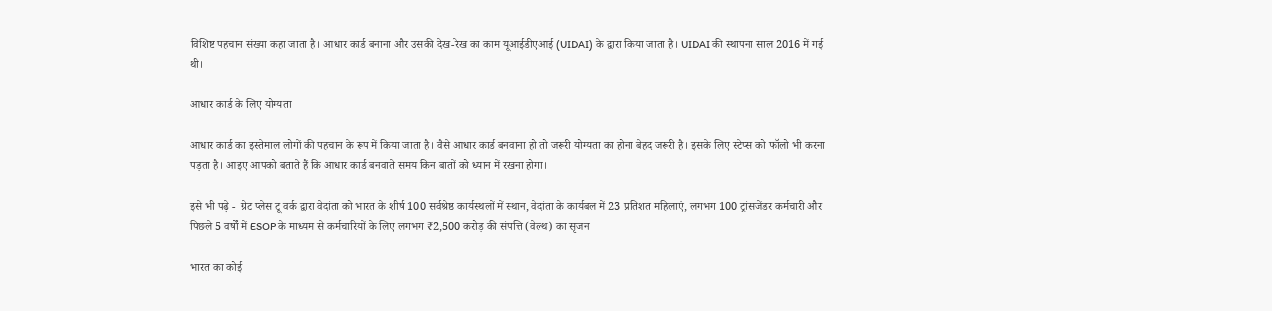विशिष्ट पहचान संख्या कहा जाता है। आधार कार्ड बनाना और उसकी देख-रेख का काम यूआईडीएआई (UIDAI) के द्वारा किया जाता है। UIDAI की स्थापना साल 2016 में गई थी।

आधार कार्ड के लिए योग्यता

आधार कार्ड का इस्तेमाल लोगों की पहचान के रूप में किया जाता है। वैसे आधार कार्ड बनवाना हो तो जरूरी योग्यता का होना बेहद जरूरी है। इसके लिए स्टेप्स को फॉलो भी करना पड़ता है। आइए आपको बताते हैं कि आधार कार्ड बनवाते समय किन बातों को ध्यान में रखना होगा।

इसे भी पढ़े -  ग्रेट प्लेस टू वर्क द्वारा वेदांता को भारत के शीर्ष 100 सर्वश्रेष्ठ कार्यस्थलों में स्थान, वेदांता के कार्यबल में 23 प्रतिशत महिलाएं, लगभग 100 ट्रांसजेंडर कर्मचारी और पिछले 5 वर्षों में ESOP के माध्यम से कर्मचारियों के लिए लगभग ₹2,500 करोड़ की संपत्ति (वेल्थ) का सृजन

भारत का कोई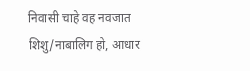निवासी चाहे वह नवजात शिशु/नाबालिग हो, आधार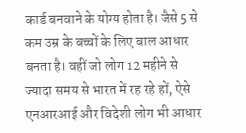कार्ड बनवाने के योग्य होता है। जैसे 5 से कम उम्र के बच्चों के लिए बाल आधार बनता है। वहीं जो लोग 12 महीने से ज्यादा समय से भारत में रह रहे हों, ऐसे एनआरआई और विदेशी लोग भी आधार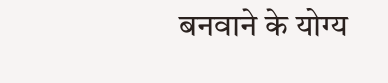बनवाने के योग्य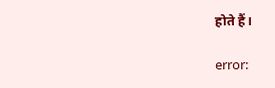होते हैं।

error: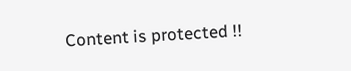Content is protected !!